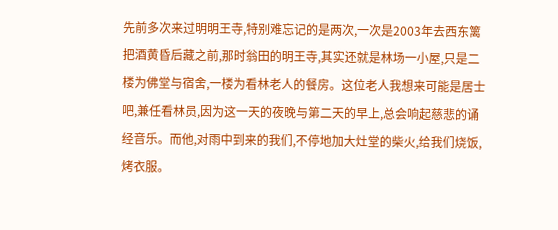先前多次来过明明王寺,特别难忘记的是两次,一次是2003年去西东篱把酒黄昏后藏之前,那时翁田的明王寺,其实还就是林场一小屋,只是二楼为佛堂与宿舍,一楼为看林老人的餐房。这位老人我想来可能是居士吧,兼任看林员,因为这一天的夜晚与第二天的早上,总会响起慈悲的诵经音乐。而他,对雨中到来的我们,不停地加大灶堂的柴火,给我们烧饭,烤衣服。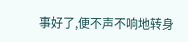事好了,便不声不响地转身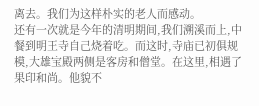离去。我们为这样朴实的老人而感动。
还有一次就是今年的清明期间,我们溯溪而上,中餐到明王寺自己烧着吃。而这时,寺庙已初俱规模,大雄宝殿两侧是客房和僧堂。在这里,相遇了果印和尚。他貌不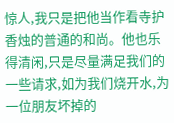惊人,我只是把他当作看寺护香烛的普通的和尚。他也乐得清闲,只是尽量满足我们的一些请求,如为我们烧开水,为一位朋友坏掉的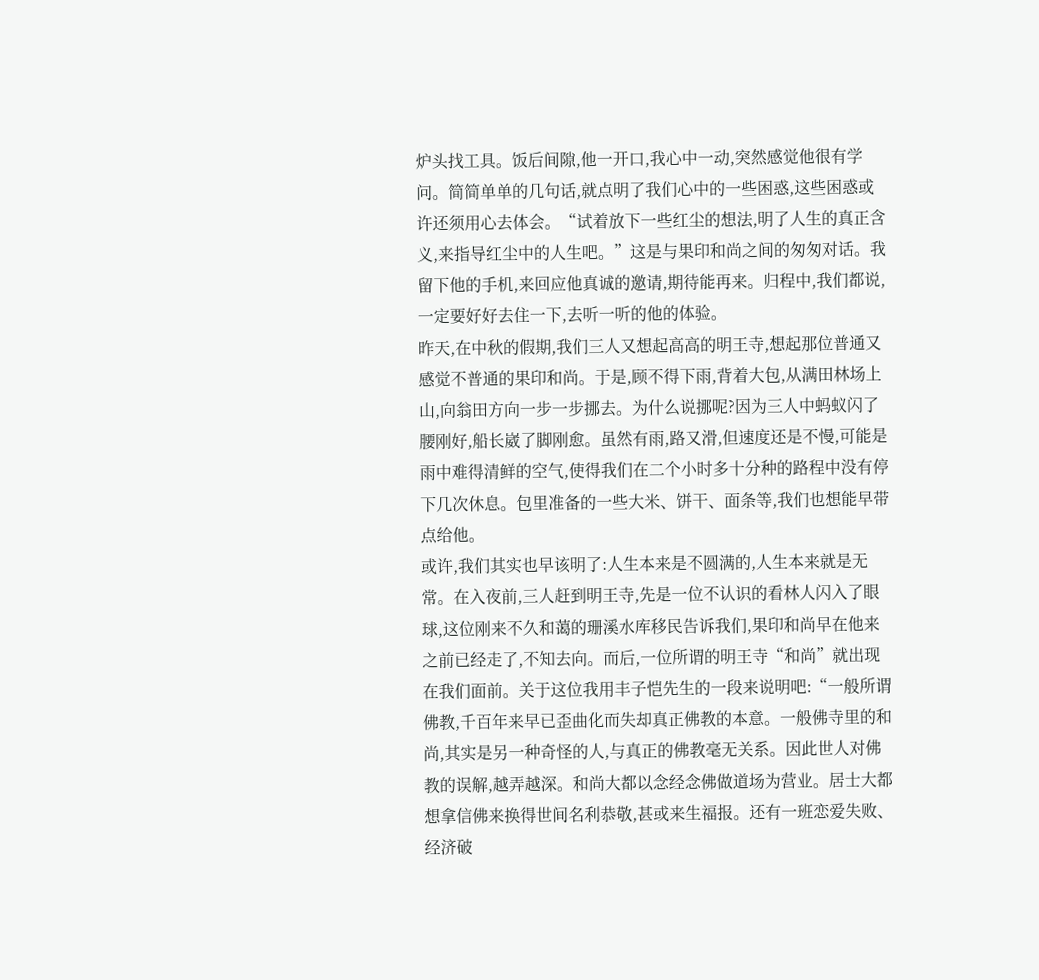炉头找工具。饭后间隙,他一开口,我心中一动,突然感觉他很有学问。简简单单的几句话,就点明了我们心中的一些困惑,这些困惑或许还须用心去体会。“试着放下一些红尘的想法,明了人生的真正含义,来指导红尘中的人生吧。”这是与果印和尚之间的匆匆对话。我留下他的手机,来回应他真诚的邀请,期待能再来。归程中,我们都说,一定要好好去住一下,去听一听的他的体验。
昨天,在中秋的假期,我们三人又想起高高的明王寺,想起那位普通又感觉不普通的果印和尚。于是,顾不得下雨,背着大包,从满田林场上山,向翁田方向一步一步挪去。为什么说挪呢?因为三人中蚂蚁闪了腰刚好,船长崴了脚刚愈。虽然有雨,路又滑,但速度还是不慢,可能是雨中难得清鲜的空气,使得我们在二个小时多十分种的路程中没有停下几次休息。包里准备的一些大米、饼干、面条等,我们也想能早带点给他。
或许,我们其实也早该明了:人生本来是不圆满的,人生本来就是无常。在入夜前,三人赶到明王寺,先是一位不认识的看林人闪入了眼球,这位刚来不久和蔼的珊溪水库移民告诉我们,果印和尚早在他来之前已经走了,不知去向。而后,一位所谓的明王寺“和尚”就出现在我们面前。关于这位我用丰子恺先生的一段来说明吧:“一般所谓佛教,千百年来早已歪曲化而失却真正佛教的本意。一般佛寺里的和尚,其实是另一种奇怪的人,与真正的佛教毫无关系。因此世人对佛教的误解,越弄越深。和尚大都以念经念佛做道场为营业。居士大都想拿信佛来换得世间名利恭敬,甚或来生福报。还有一班恋爱失败、经济破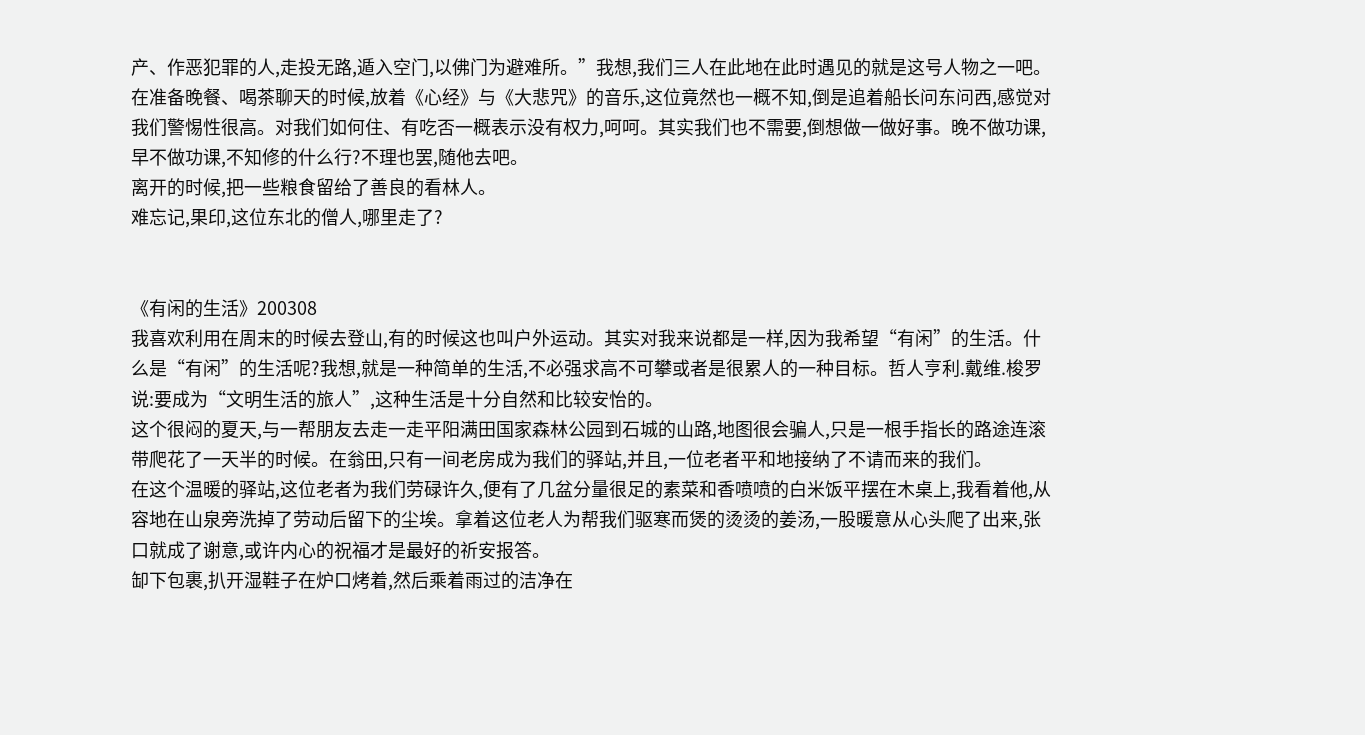产、作恶犯罪的人,走投无路,遁入空门,以佛门为避难所。”我想,我们三人在此地在此时遇见的就是这号人物之一吧。在准备晚餐、喝茶聊天的时候,放着《心经》与《大悲咒》的音乐,这位竟然也一概不知,倒是追着船长问东问西,感觉对我们警惕性很高。对我们如何住、有吃否一概表示没有权力,呵呵。其实我们也不需要,倒想做一做好事。晚不做功课,早不做功课,不知修的什么行?不理也罢,随他去吧。
离开的时候,把一些粮食留给了善良的看林人。
难忘记,果印,这位东北的僧人,哪里走了?


《有闲的生活》200308
我喜欢利用在周末的时候去登山,有的时候这也叫户外运动。其实对我来说都是一样,因为我希望“有闲”的生活。什么是“有闲”的生活呢?我想,就是一种简单的生活,不必强求高不可攀或者是很累人的一种目标。哲人亨利.戴维.梭罗说:要成为“文明生活的旅人”,这种生活是十分自然和比较安怡的。
这个很闷的夏天,与一帮朋友去走一走平阳满田国家森林公园到石城的山路,地图很会骗人,只是一根手指长的路途连滚带爬花了一天半的时候。在翁田,只有一间老房成为我们的驿站,并且,一位老者平和地接纳了不请而来的我们。
在这个温暖的驿站,这位老者为我们劳碌许久,便有了几盆分量很足的素菜和香喷喷的白米饭平摆在木桌上,我看着他,从容地在山泉旁洗掉了劳动后留下的尘埃。拿着这位老人为帮我们驱寒而煲的烫烫的姜汤,一股暖意从心头爬了出来,张口就成了谢意,或许内心的祝福才是最好的祈安报答。
缷下包裹,扒开湿鞋子在炉口烤着,然后乘着雨过的洁净在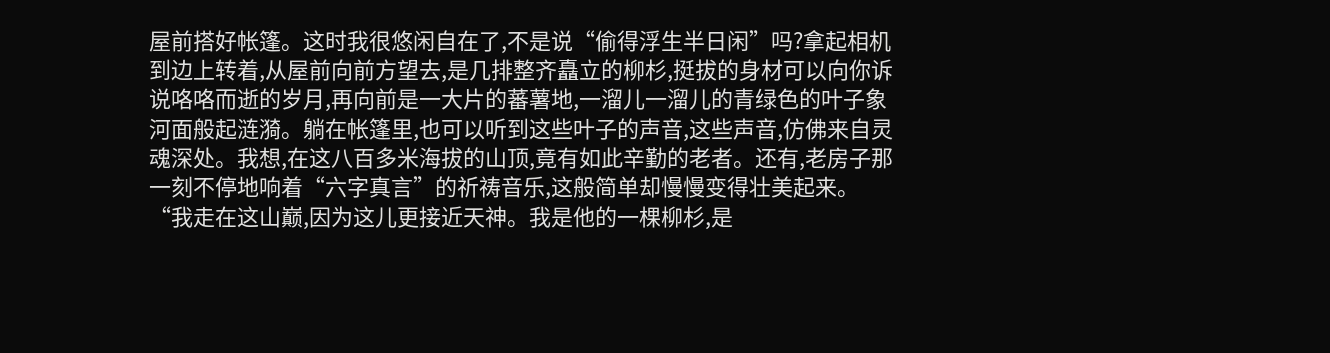屋前搭好帐篷。这时我很悠闲自在了,不是说“偷得浮生半日闲”吗?拿起相机到边上转着,从屋前向前方望去,是几排整齐矗立的柳杉,挺拔的身材可以向你诉说咯咯而逝的岁月,再向前是一大片的蕃薯地,一溜儿一溜儿的青绿色的叶子象河面般起涟漪。躺在帐篷里,也可以听到这些叶子的声音,这些声音,仿佛来自灵魂深处。我想,在这八百多米海拔的山顶,竟有如此辛勤的老者。还有,老房子那一刻不停地响着“六字真言”的祈祷音乐,这般简单却慢慢变得壮美起来。“我走在这山巅,因为这儿更接近天神。我是他的一棵柳杉,是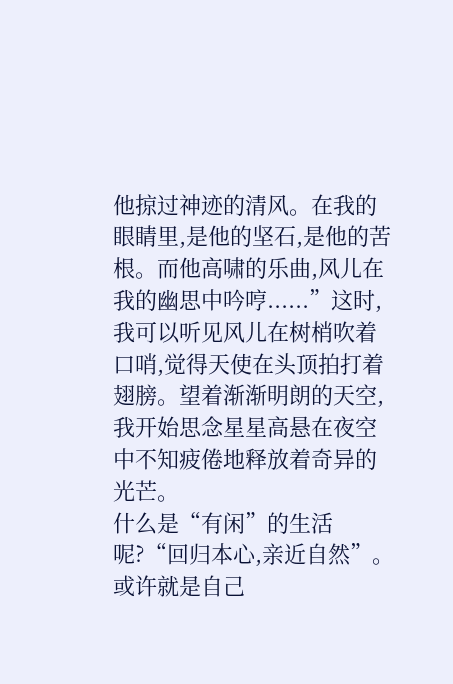他掠过神迹的清风。在我的眼睛里,是他的坚石,是他的苦根。而他高啸的乐曲,风儿在我的幽思中吟哼......”这时,我可以听见风儿在树梢吹着口哨,觉得天使在头顶拍打着翅膀。望着渐渐明朗的天空,我开始思念星星高悬在夜空中不知疲倦地释放着奇异的光芒。
什么是“有闲”的生活呢?“回归本心,亲近自然”。或许就是自己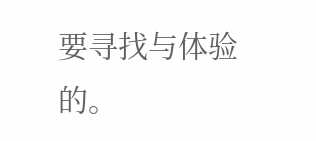要寻找与体验的。